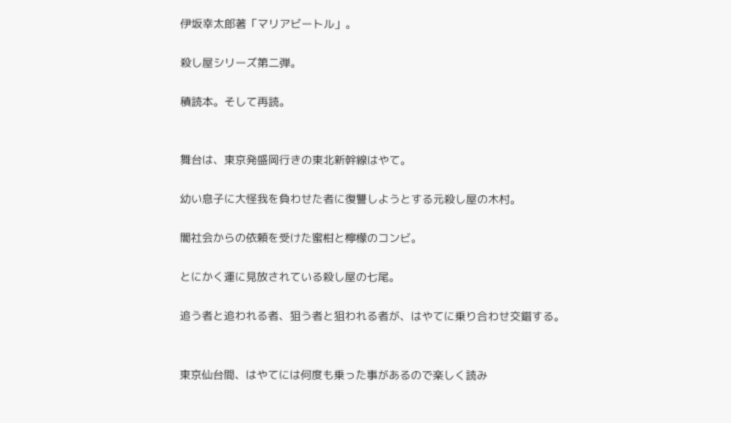伊坂幸太郎著「マリアビートル」。

殺し屋シリーズ第二弾。

積読本。そして再読。


舞台は、東京発盛岡行きの東北新幹線はやて。

幼い息子に大怪我を負わせた者に復讐しようとする元殺し屋の木村。

闇社会からの依頼を受けた蜜柑と檸檬のコンビ。

とにかく運に見放されている殺し屋の七尾。

追う者と追われる者、狙う者と狙われる者が、はやてに乗り合わせ交錯する。


東京仙台間、はやてには何度も乗った事があるので楽しく読み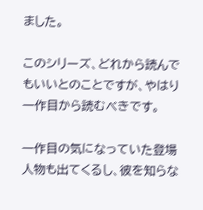ました。

このシリーズ、どれから読んでもいいとのことですが、やはり一作目から読むべきです。

一作目の気になっていた登場人物も出てくるし、彼を知らな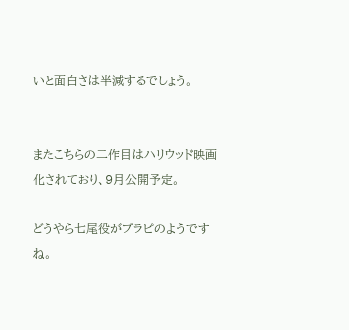いと面白さは半減するでしょう。


またこちらの二作目はハリウッド映画化されており、9月公開予定。

どうやら七尾役がブラピのようですね。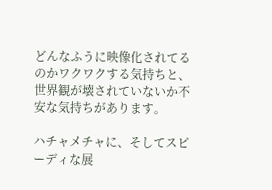どんなふうに映像化されてるのかワクワクする気持ちと、世界観が壊されていないか不安な気持ちがあります。

ハチャメチャに、そしてスピーディな展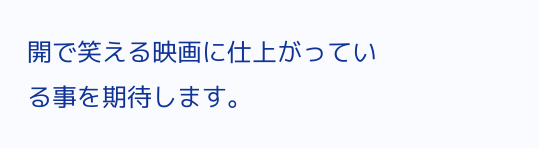開で笑える映画に仕上がっている事を期待します。